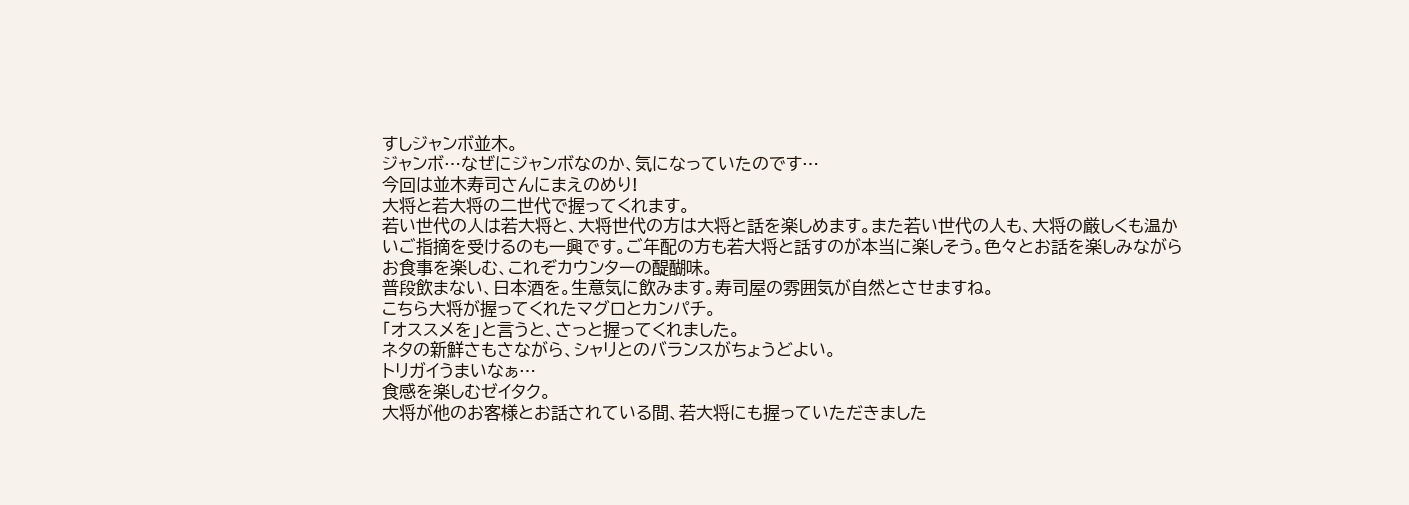すしジャンボ並木。
ジャンボ…なぜにジャンボなのか、気になっていたのです…
今回は並木寿司さんにまえのめり!
大将と若大将の二世代で握ってくれます。
若い世代の人は若大将と、大将世代の方は大将と話を楽しめます。また若い世代の人も、大将の厳しくも温かいご指摘を受けるのも一興です。ご年配の方も若大将と話すのが本当に楽しそう。色々とお話を楽しみながらお食事を楽しむ、これぞカウンターの醍醐味。
普段飲まない、日本酒を。生意気に飲みます。寿司屋の雰囲気が自然とさせますね。
こちら大将が握ってくれたマグロとカンパチ。
「オススメを」と言うと、さっと握ってくれました。
ネタの新鮮さもさながら、シャリとのバランスがちょうどよい。
トリガイうまいなぁ…
食感を楽しむゼイタク。
大将が他のお客様とお話されている間、若大将にも握っていただきました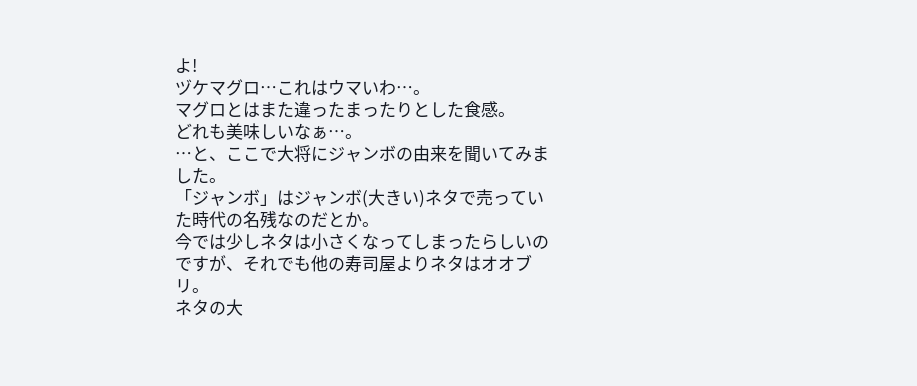よ!
ヅケマグロ…これはウマいわ…。
マグロとはまた違ったまったりとした食感。
どれも美味しいなぁ…。
…と、ここで大将にジャンボの由来を聞いてみました。
「ジャンボ」はジャンボ(大きい)ネタで売っていた時代の名残なのだとか。
今では少しネタは小さくなってしまったらしいのですが、それでも他の寿司屋よりネタはオオブリ。
ネタの大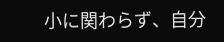小に関わらず、自分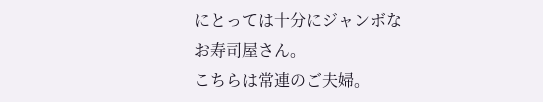にとっては十分にジャンボなお寿司屋さん。
こちらは常連のご夫婦。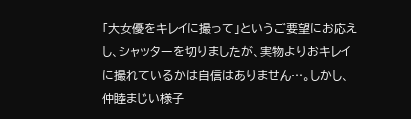「大女優をキレイに撮って」というご要望にお応えし、シャッターを切りましたが、実物よりおキレイに撮れているかは自信はありません…。しかし、仲睦まじい様子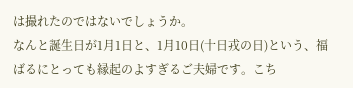は撮れたのではないでしょうか。
なんと誕生日が1月1日と、1月10日(十日戎の日)という、福ばるにとっても縁起のよすぎるご夫婦です。こち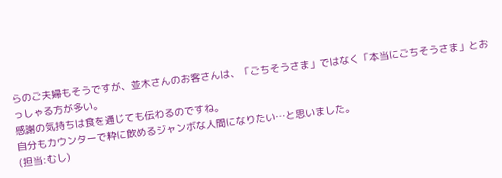らのご夫婦もそうですが、並木さんのお客さんは、「ごちそうさま」ではなく「本当にごちそうさま」とおっしゃる方が多い。
感謝の気持ちは食を通じても伝わるのですね。
自分もカウンターで粋に飲めるジャンボな人間になりたい…と思いました。
(担当:むし)